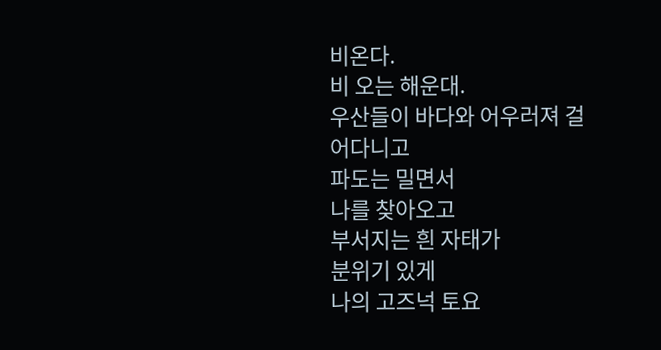비온다.
비 오는 해운대.
우산들이 바다와 어우러져 걸어다니고
파도는 밀면서
나를 찾아오고
부서지는 흰 자태가
분위기 있게
나의 고즈넉 토요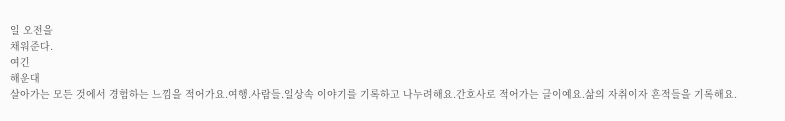일 오전을
채워준다.
여긴
해운대
살아가는 모든 것에서 경험하는 느낌을 적어가요.여행.사람들.일상속 이야기를 기록하고 나누려해요.간호사로 적어가는 글이예요.삶의 자취이자 흔적들을 기록해요.